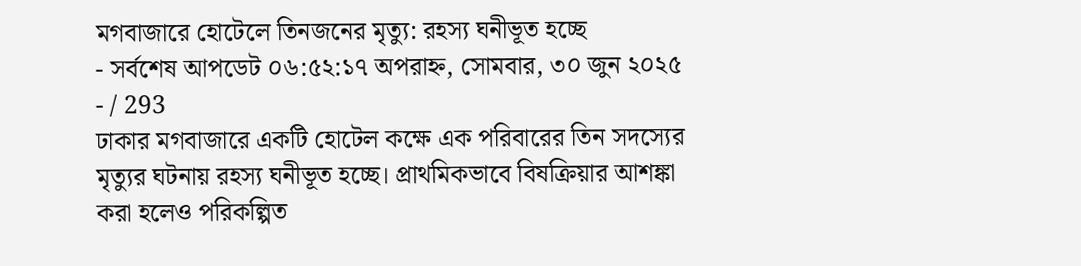মগবাজারে হোটেলে তিনজনের মৃত্যু: রহস্য ঘনীভূত হচ্ছে
- সর্বশেষ আপডেট ০৬:৫২:১৭ অপরাহ্ন, সোমবার, ৩০ জুন ২০২৫
- / 293
ঢাকার মগবাজারে একটি হোটেল কক্ষে এক পরিবারের তিন সদস্যের মৃত্যুর ঘটনায় রহস্য ঘনীভূত হচ্ছে। প্রাথমিকভাবে বিষক্রিয়ার আশঙ্কা করা হলেও পরিকল্পিত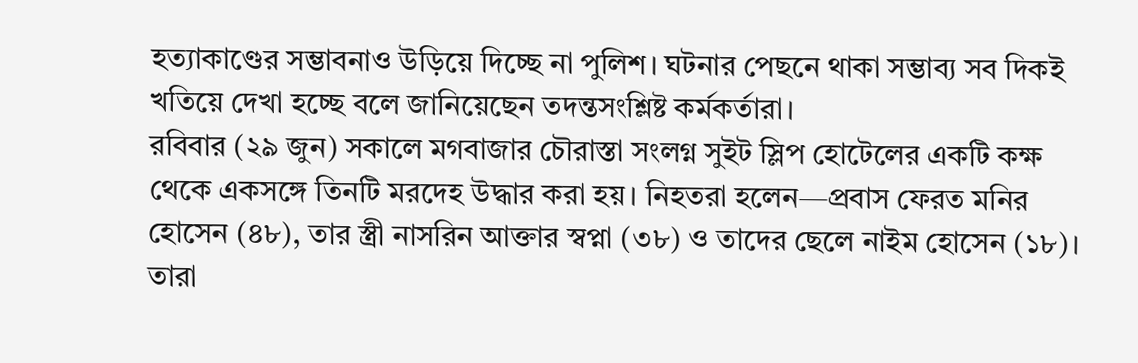হত্যাকাণ্ডের সম্ভাবনাও উড়িয়ে দিচ্ছে না পুলিশ। ঘটনার পেছনে থাকা সম্ভাব্য সব দিকই খতিয়ে দেখা হচ্ছে বলে জানিয়েছেন তদন্তসংশ্লিষ্ট কর্মকর্তারা।
রবিবার (২৯ জুন) সকালে মগবাজার চৌরাস্তা সংলগ্ন সুইট স্লিপ হোটেলের একটি কক্ষ থেকে একসঙ্গে তিনটি মরদেহ উদ্ধার করা হয়। নিহতরা হলেন—প্রবাস ফেরত মনির হোসেন (৪৮), তার স্ত্রী নাসরিন আক্তার স্বপ্না (৩৮) ও তাদের ছেলে নাইম হোসেন (১৮)। তারা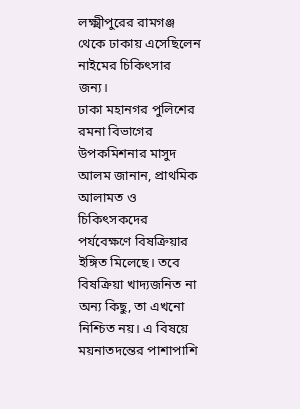লক্ষ্মীপুরের রামগঞ্জ থেকে ঢাকায় এসেছিলেন নাইমের চিকিৎসার জন্য।
ঢাকা মহানগর পুলিশের রমনা বিভাগের উপকমিশনার মাসুদ আলম জানান, প্রাথমিক আলামত ও চিকিৎসকদের পর্যবেক্ষণে বিষক্রিয়ার ইঙ্গিত মিলেছে। তবে বিষক্রিয়া খাদ্যজনিত না অন্য কিছু, তা এখনো নিশ্চিত নয়। এ বিষয়ে ময়নাতদন্তের পাশাপাশি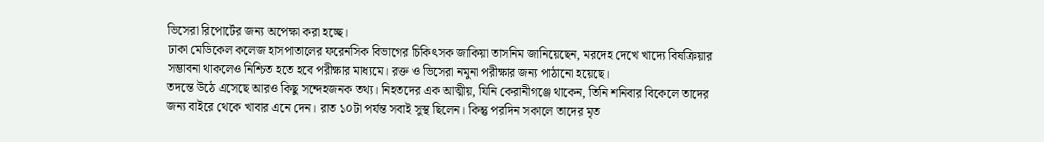ভিসেরা রিপোর্টের জন্য অপেক্ষা করা হচ্ছে।
ঢাকা মেডিকেল কলেজ হাসপাতালের ফরেনসিক বিভাগের চিকিৎসক জাকিয়া তাসনিম জানিয়েছেন, মরদেহ দেখে খাদ্যে বিষক্রিয়ার সম্ভাবনা থাকলেও নিশ্চিত হতে হবে পরীক্ষার মাধ্যমে। রক্ত ও ভিসেরা নমুনা পরীক্ষার জন্য পাঠানো হয়েছে।
তদন্তে উঠে এসেছে আরও কিছু সন্দেহজনক তথ্য। নিহতদের এক আত্মীয়, যিনি কেরানীগঞ্জে থাকেন, তিনি শনিবার বিকেলে তাদের জন্য বাইরে থেকে খাবার এনে দেন। রাত ১০টা পর্যন্ত সবাই সুস্থ ছিলেন। কিন্তু পরদিন সকালে তাদের মৃত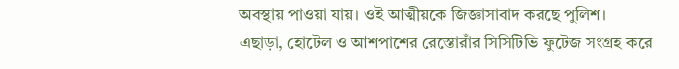অবস্থায় পাওয়া যায়। ওই আত্মীয়কে জিজ্ঞাসাবাদ করছে পুলিশ।
এছাড়া, হোটেল ও আশপাশের রেস্তোরাঁর সিসিটিভি ফুটেজ সংগ্রহ করে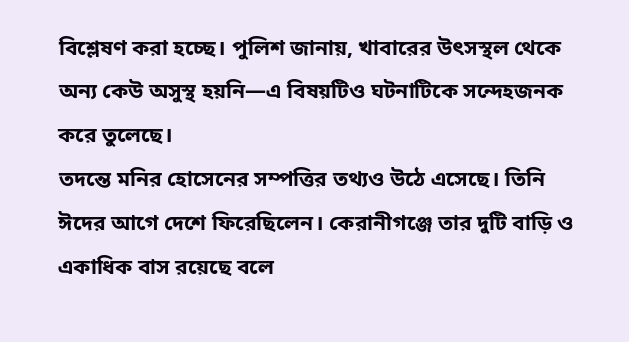বিশ্লেষণ করা হচ্ছে। পুলিশ জানায়, খাবারের উৎসস্থল থেকে অন্য কেউ অসুস্থ হয়নি—এ বিষয়টিও ঘটনাটিকে সন্দেহজনক করে তুলেছে।
তদন্তে মনির হোসেনের সম্পত্তির তথ্যও উঠে এসেছে। তিনি ঈদের আগে দেশে ফিরেছিলেন। কেরানীগঞ্জে তার দুটি বাড়ি ও একাধিক বাস রয়েছে বলে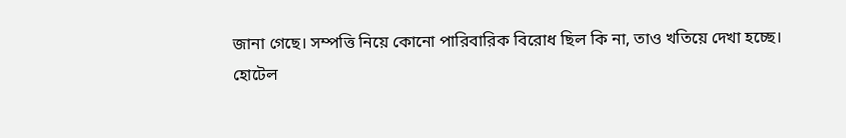জানা গেছে। সম্পত্তি নিয়ে কোনো পারিবারিক বিরোধ ছিল কি না, তাও খতিয়ে দেখা হচ্ছে।
হোটেল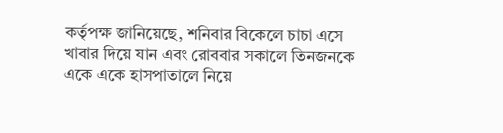কর্তৃপক্ষ জানিয়েছে, শনিবার বিকেলে চাচা এসে খাবার দিয়ে যান এবং রোববার সকালে তিনজনকে একে একে হাসপাতালে নিয়ে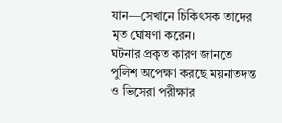যান—সেখানে চিকিৎসক তাদের মৃত ঘোষণা করেন।
ঘটনার প্রকৃত কারণ জানতে পুলিশ অপেক্ষা করছে ময়নাতদন্ত ও ভিসেরা পরীক্ষার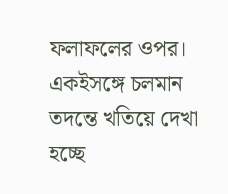ফলাফলের ওপর। একইসঙ্গে চলমান তদন্তে খতিয়ে দেখা হচ্ছে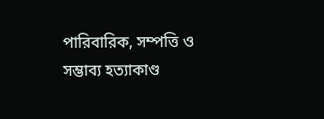পারিবারিক, সম্পত্তি ও সম্ভাব্য হত্যাকাণ্ড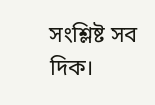সংশ্লিষ্ট সব দিক।